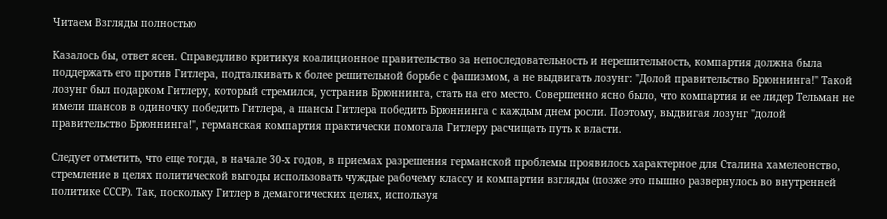Читаем Взгляды полностью

Казалось бы, ответ ясен. Справедливо критикуя коалиционное правительство за непоследовательность и нерешительность, компартия должна была поддержать его против Гитлера, подталкивать к более решительной борьбе с фашизмом, а не выдвигать лозунг: "Долой правительство Брюннинга!" Такой лозунг был подарком Гитлеру, который стремился, устранив Брюннинга, стать на его место. Совершенно ясно было, что компартия и ее лидер Тельман не имели шансов в одиночку победить Гитлера, а шансы Гитлера победить Брюннинга с каждым днем росли. Поэтому, выдвигая лозунг "долой правительство Брюннинга!", германская компартия практически помогала Гитлеру расчищать путь к власти.

Следует отметить, что еще тогда, в начале 30-х годов, в приемах разрешения германской проблемы проявилось характерное для Сталина хамелеонство, стремление в целях политической выгоды использовать чуждые рабочему классу и компартии взгляды (позже это пышно развернулось во внутренней политике СССР). Так, поскольку Гитлер в демагогических целях, используя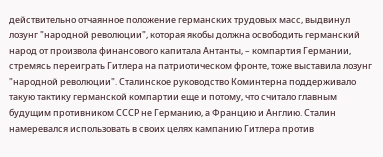действительно отчаянное положение германских трудовых масс, выдвинул лозунг "народной революции", которая якобы должна освободить германский народ от произвола финансового капитала Антанты, – компартия Германии, стремясь переиграть Гитлера на патриотическом фронте, тоже выставила лозунг "народной революции". Сталинское руководство Коминтерна поддерживало такую тактику германской компартии еще и потому, что считало главным будущим противником СССР не Германию, а Францию и Англию. Сталин намеревался использовать в своих целях кампанию Гитлера против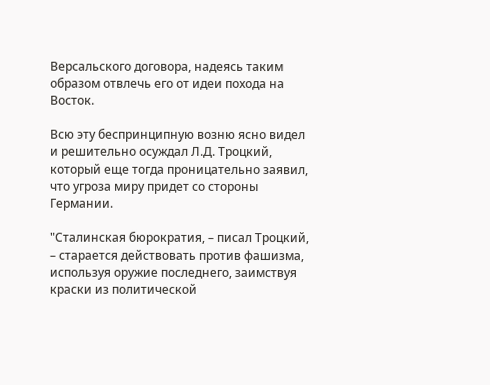Версальского договора, надеясь таким образом отвлечь его от идеи похода на Восток.

Всю эту беспринципную возню ясно видел и решительно осуждал Л.Д. Троцкий, который еще тогда проницательно заявил, что угроза миру придет со стороны Германии.

"Сталинская бюрократия, – писал Троцкий, – старается действовать против фашизма, используя оружие последнего, заимствуя краски из политической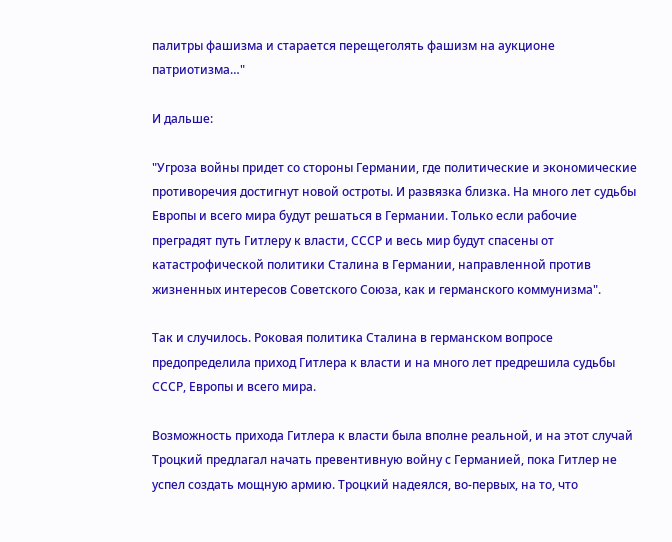палитры фашизма и старается перещеголять фашизм на аукционе патриотизма…"

И дальше:

"Угроза войны придет со стороны Германии, где политические и экономические противоречия достигнут новой остроты. И развязка близка. На много лет судьбы Европы и всего мира будут решаться в Германии. Только если рабочие преградят путь Гитлеру к власти, СССР и весь мир будут спасены от катастрофической политики Сталина в Германии, направленной против жизненных интересов Советского Союза, как и германского коммунизма".

Так и случилось. Роковая политика Сталина в германском вопросе предопределила приход Гитлера к власти и на много лет предрешила судьбы СССР, Европы и всего мира.

Возможность прихода Гитлера к власти была вполне реальной, и на этот случай Троцкий предлагал начать превентивную войну с Германией, пока Гитлер не успел создать мощную армию. Троцкий надеялся, во-первых, на то, что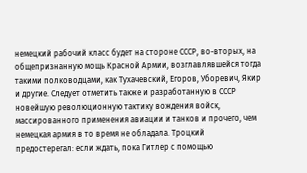немецкий рабочий класс будет на стороне СССР, во-вторых, на общепризнанную мощь Красной Армии, возглавлявшейся тогда такими полководцами, как Тухачевский, Егоров, Уборевич, Якир и другие. Следует отметить также и разработанную в СССР новейшую революционную тактику вождения войск, массированного применения авиации и танков и прочего, чем немецкая армия в то время не обладала. Троцкий предостерегал: если ждать, пока Гитлер с помощью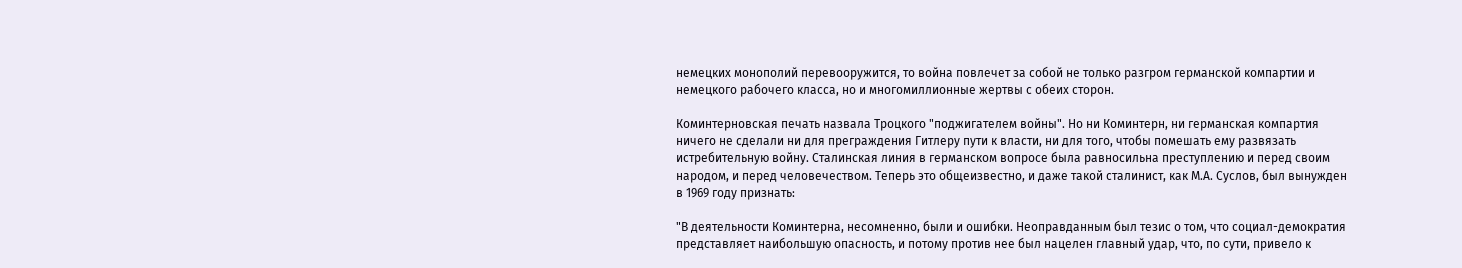немецких монополий перевооружится, то война повлечет за собой не только разгром германской компартии и немецкого рабочего класса, но и многомиллионные жертвы с обеих сторон.

Коминтерновская печать назвала Троцкого "поджигателем войны". Но ни Коминтерн, ни германская компартия ничего не сделали ни для преграждения Гитлеру пути к власти, ни для того, чтобы помешать ему развязать истребительную войну. Сталинская линия в германском вопросе была равносильна преступлению и перед своим народом, и перед человечеством. Теперь это общеизвестно, и даже такой сталинист, как М.А. Суслов, был вынужден в 1969 году признать:

"В деятельности Коминтерна, несомненно, были и ошибки. Неоправданным был тезис о том, что социал-демократия представляет наибольшую опасность, и потому против нее был нацелен главный удар, что, по сути, привело к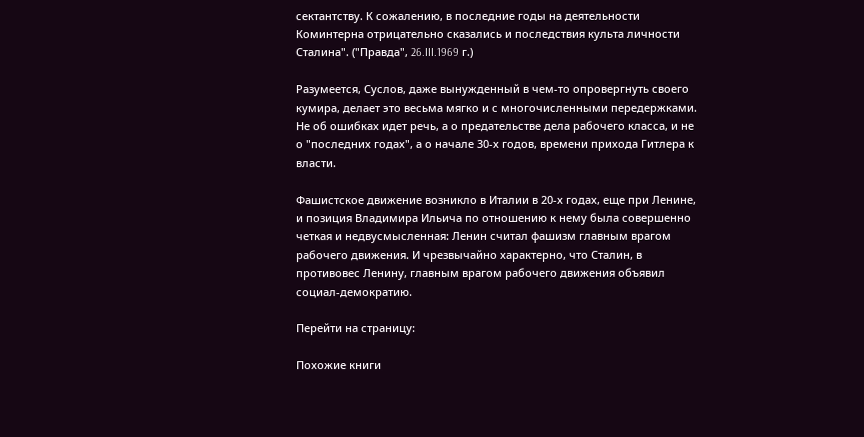сектантству. К сожалению, в последние годы на деятельности Коминтерна отрицательно сказались и последствия культа личности Сталина". ("Правда", 26.III.1969 г.)

Разумеется, Суслов, даже вынужденный в чем-то опровергнуть своего кумира, делает это весьма мягко и с многочисленными передержками. Не об ошибках идет речь, а о предательстве дела рабочего класса, и не о "последних годах", а о начале 30-х годов, времени прихода Гитлера к власти.

Фашистское движение возникло в Италии в 20-х годах, еще при Ленине, и позиция Владимира Ильича по отношению к нему была совершенно четкая и недвусмысленная: Ленин считал фашизм главным врагом рабочего движения. И чрезвычайно характерно, что Сталин, в противовес Ленину, главным врагом рабочего движения объявил социал-демократию.

Перейти на страницу:

Похожие книги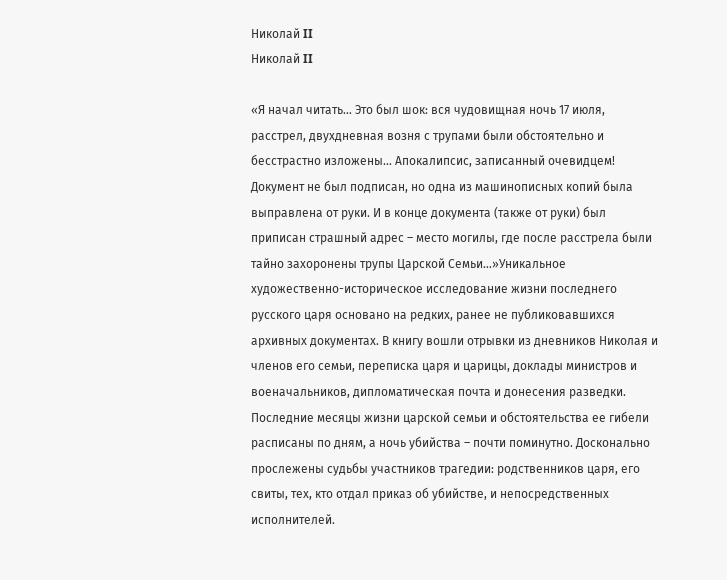Николай II
Николай II

«Я начал читать… Это был шок: вся чудовищная ночь 17 июля, расстрел, двухдневная возня с трупами были обстоятельно и бесстрастно изложены… Апокалипсис, записанный очевидцем! Документ не был подписан, но одна из машинописных копий была выправлена от руки. И в конце документа (также от руки) был приписан страшный адрес – место могилы, где после расстрела были тайно захоронены трупы Царской Семьи…»Уникальное художественно-историческое исследование жизни последнего русского царя основано на редких, ранее не публиковавшихся архивных документах. В книгу вошли отрывки из дневников Николая и членов его семьи, переписка царя и царицы, доклады министров и военачальников, дипломатическая почта и донесения разведки. Последние месяцы жизни царской семьи и обстоятельства ее гибели расписаны по дням, а ночь убийства – почти поминутно. Досконально прослежены судьбы участников трагедии: родственников царя, его свиты, тех, кто отдал приказ об убийстве, и непосредственных исполнителей.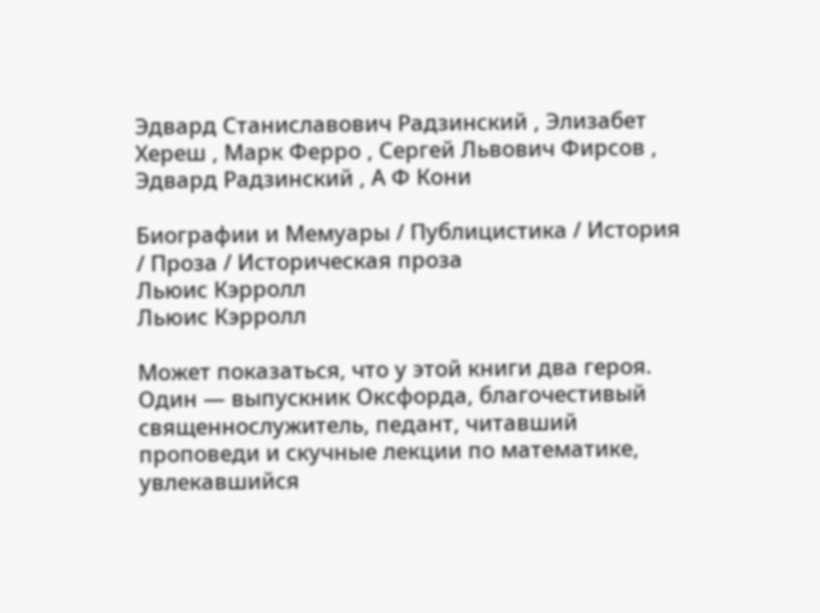Эдвард Станиславович Радзинский , Элизабет Хереш , Марк Ферро , Сергей Львович Фирсов , Эдвард Радзинский , А Ф Кони

Биографии и Мемуары / Публицистика / История / Проза / Историческая проза
Льюис Кэрролл
Льюис Кэрролл

Может показаться, что у этой книги два героя. Один — выпускник Оксфорда, благочестивый священнослужитель, педант, читавший проповеди и скучные лекции по математике, увлекавшийся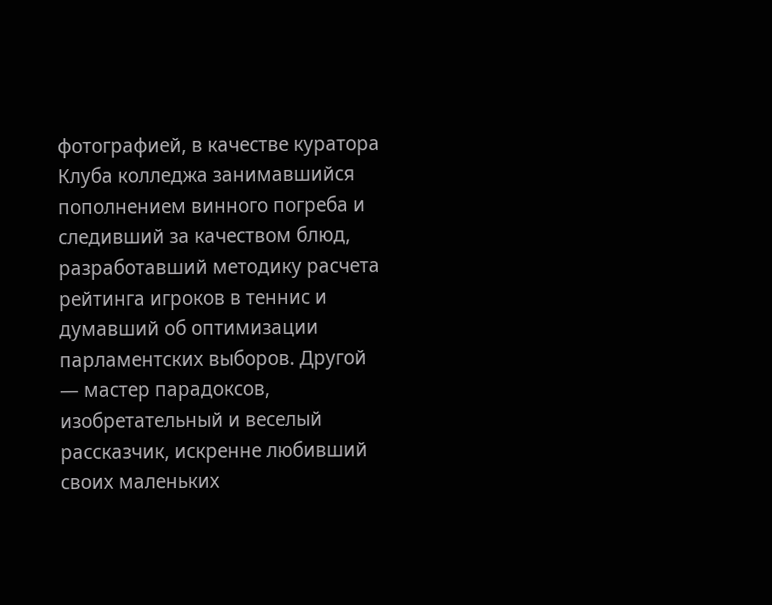фотографией, в качестве куратора Клуба колледжа занимавшийся пополнением винного погреба и следивший за качеством блюд, разработавший методику расчета рейтинга игроков в теннис и думавший об оптимизации парламентских выборов. Другой — мастер парадоксов, изобретательный и веселый рассказчик, искренне любивший своих маленьких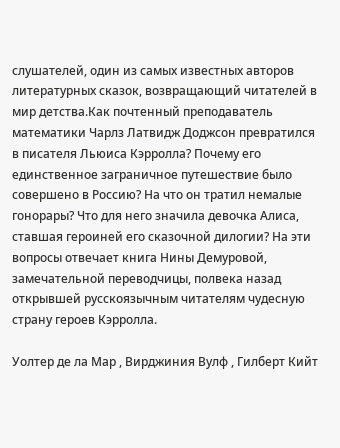слушателей, один из самых известных авторов литературных сказок, возвращающий читателей в мир детства.Как почтенный преподаватель математики Чарлз Латвидж Доджсон превратился в писателя Льюиса Кэрролла? Почему его единственное заграничное путешествие было совершено в Россию? На что он тратил немалые гонорары? Что для него значила девочка Алиса, ставшая героиней его сказочной дилогии? На эти вопросы отвечает книга Нины Демуровой, замечательной переводчицы, полвека назад открывшей русскоязычным читателям чудесную страну героев Кэрролла.

Уолтер де ла Мар , Вирджиния Вулф , Гилберт Кийт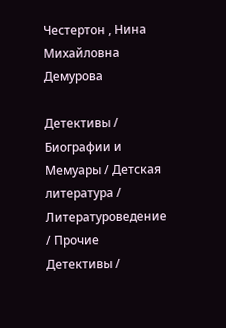Честертон , Нина Михайловна Демурова

Детективы / Биографии и Мемуары / Детская литература / Литературоведение / Прочие Детективы /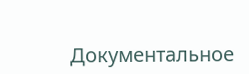Документальное